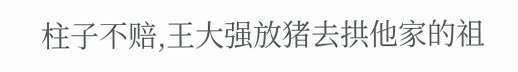柱子不赔,王大强放猪去拱他家的祖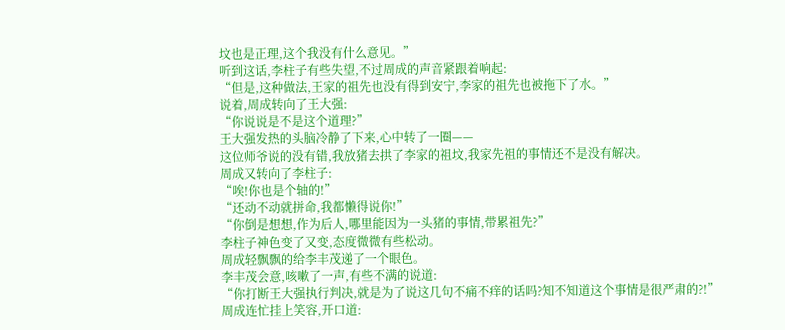坟也是正理,这个我没有什么意见。”
听到这话,李柱子有些失望,不过周成的声音紧跟着响起:
“但是,这种做法,王家的祖先也没有得到安宁,李家的祖先也被拖下了水。”
说着,周成转向了王大强:
“你说说是不是这个道理?”
王大强发热的头脑冷静了下来,心中转了一圈——
这位师爷说的没有错,我放猪去拱了李家的祖坟,我家先祖的事情还不是没有解决。
周成又转向了李柱子:
“唉!你也是个轴的!”
“还动不动就拼命,我都懒得说你!”
“你倒是想想,作为后人,哪里能因为一头猪的事情,带累祖先?”
李柱子神色变了又变,态度微微有些松动。
周成轻飘飘的给李丰茂递了一个眼色。
李丰茂会意,咳嗽了一声,有些不满的说道:
“你打断王大强执行判决,就是为了说这几句不痛不痒的话吗?知不知道这个事情是很严肃的?!”
周成连忙挂上笑容,开口道: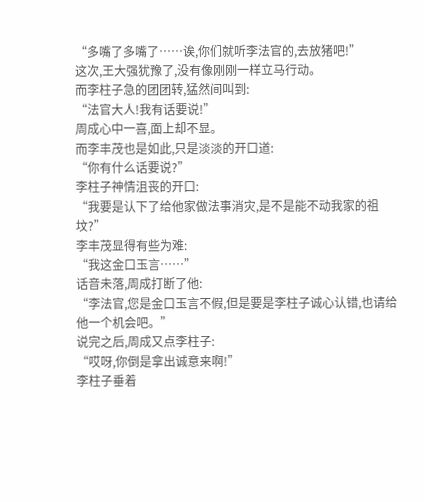“多嘴了多嘴了……诶,你们就听李法官的,去放猪吧!”
这次,王大强犹豫了,没有像刚刚一样立马行动。
而李柱子急的团团转,猛然间叫到:
“法官大人!我有话要说!”
周成心中一喜,面上却不显。
而李丰茂也是如此,只是淡淡的开口道:
“你有什么话要说?”
李柱子神情沮丧的开口:
“我要是认下了给他家做法事消灾,是不是能不动我家的祖坟?”
李丰茂显得有些为难:
“我这金口玉言……”
话音未落,周成打断了他:
“李法官,您是金口玉言不假,但是要是李柱子诚心认错,也请给他一个机会吧。”
说完之后,周成又点李柱子:
“哎呀,你倒是拿出诚意来啊!”
李柱子垂着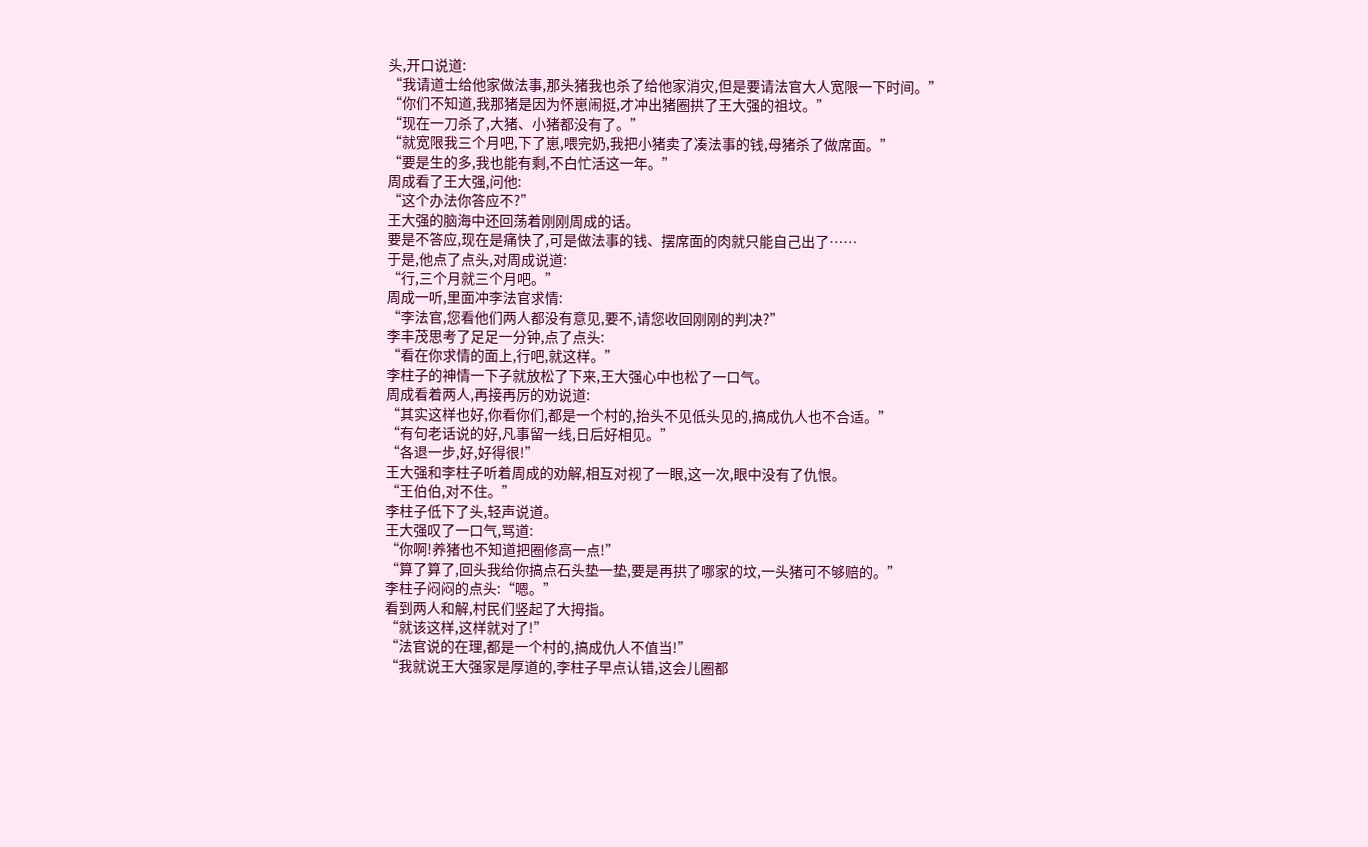头,开口说道:
“我请道士给他家做法事,那头猪我也杀了给他家消灾,但是要请法官大人宽限一下时间。”
“你们不知道,我那猪是因为怀崽闹挺,才冲出猪圈拱了王大强的祖坟。”
“现在一刀杀了,大猪、小猪都没有了。”
“就宽限我三个月吧,下了崽,喂完奶,我把小猪卖了凑法事的钱,母猪杀了做席面。”
“要是生的多,我也能有剩,不白忙活这一年。”
周成看了王大强,问他:
“这个办法你答应不?”
王大强的脑海中还回荡着刚刚周成的话。
要是不答应,现在是痛快了,可是做法事的钱、摆席面的肉就只能自己出了……
于是,他点了点头,对周成说道:
“行,三个月就三个月吧。”
周成一听,里面冲李法官求情:
“李法官,您看他们两人都没有意见,要不,请您收回刚刚的判决?”
李丰茂思考了足足一分钟,点了点头:
“看在你求情的面上,行吧,就这样。”
李柱子的神情一下子就放松了下来,王大强心中也松了一口气。
周成看着两人,再接再厉的劝说道:
“其实这样也好,你看你们,都是一个村的,抬头不见低头见的,搞成仇人也不合适。”
“有句老话说的好,凡事留一线,日后好相见。”
“各退一步,好,好得很!”
王大强和李柱子听着周成的劝解,相互对视了一眼,这一次,眼中没有了仇恨。
“王伯伯,对不住。”
李柱子低下了头,轻声说道。
王大强叹了一口气,骂道:
“你啊!养猪也不知道把圈修高一点!”
“算了算了,回头我给你搞点石头垫一垫,要是再拱了哪家的坟,一头猪可不够赔的。”
李柱子闷闷的点头:“嗯。”
看到两人和解,村民们竖起了大拇指。
“就该这样,这样就对了!”
“法官说的在理,都是一个村的,搞成仇人不值当!”
“我就说王大强家是厚道的,李柱子早点认错,这会儿圈都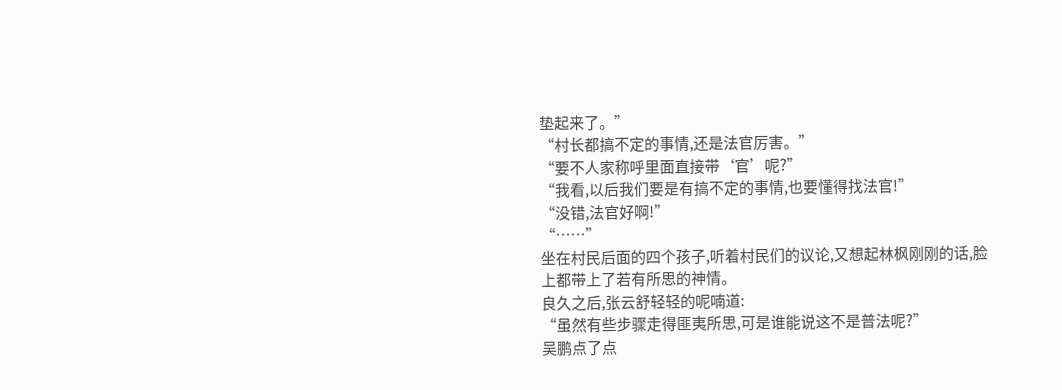垫起来了。”
“村长都搞不定的事情,还是法官厉害。”
“要不人家称呼里面直接带‘官’呢?”
“我看,以后我们要是有搞不定的事情,也要懂得找法官!”
“没错,法官好啊!”
“……”
坐在村民后面的四个孩子,听着村民们的议论,又想起林枫刚刚的话,脸上都带上了若有所思的神情。
良久之后,张云舒轻轻的呢喃道:
“虽然有些步骤走得匪夷所思,可是谁能说这不是普法呢?”
吴鹏点了点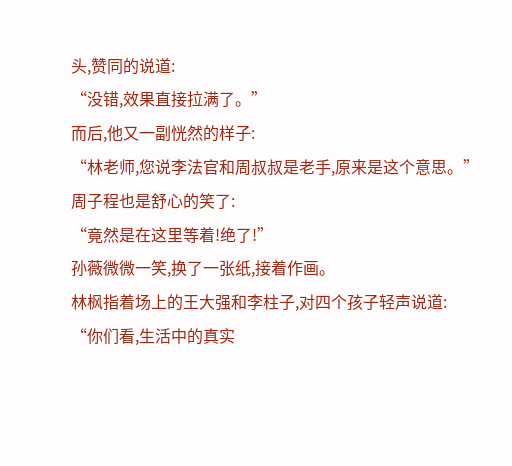头,赞同的说道:
“没错,效果直接拉满了。”
而后,他又一副恍然的样子:
“林老师,您说李法官和周叔叔是老手,原来是这个意思。”
周子程也是舒心的笑了:
“竟然是在这里等着!绝了!”
孙薇微微一笑,换了一张纸,接着作画。
林枫指着场上的王大强和李柱子,对四个孩子轻声说道:
“你们看,生活中的真实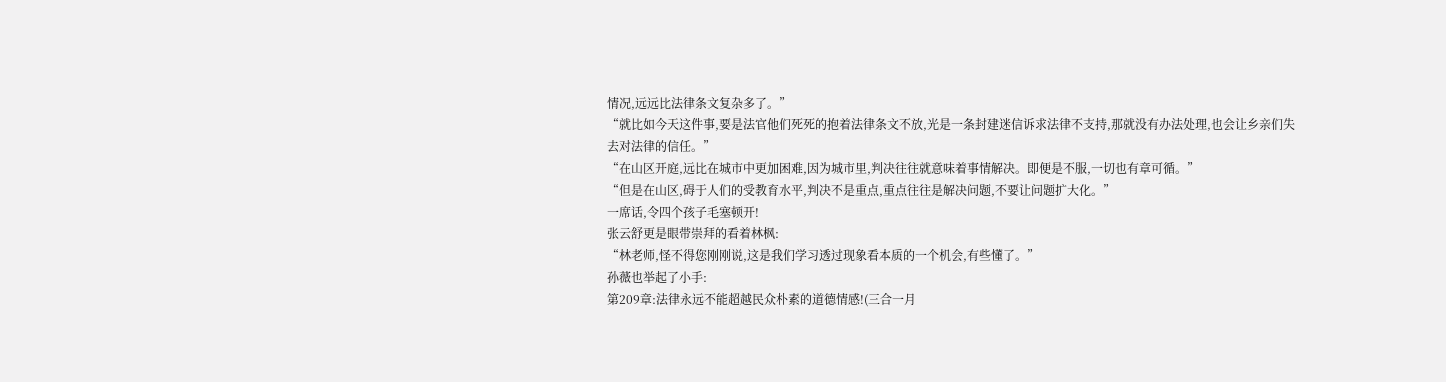情况,远远比法律条文复杂多了。”
“就比如今天这件事,要是法官他们死死的抱着法律条文不放,光是一条封建迷信诉求法律不支持,那就没有办法处理,也会让乡亲们失去对法律的信任。”
“在山区开庭,远比在城市中更加困难,因为城市里,判决往往就意味着事情解决。即便是不服,一切也有章可循。”
“但是在山区,碍于人们的受教育水平,判决不是重点,重点往往是解决问题,不要让问题扩大化。”
一席话,令四个孩子毛塞顿开!
张云舒更是眼带崇拜的看着林枫:
“林老师,怪不得您刚刚说,这是我们学习透过现象看本质的一个机会,有些懂了。”
孙薇也举起了小手:
第209章:法律永远不能超越民众朴素的道德情感!(三合一月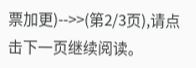票加更)-->>(第2/3页),请点击下一页继续阅读。